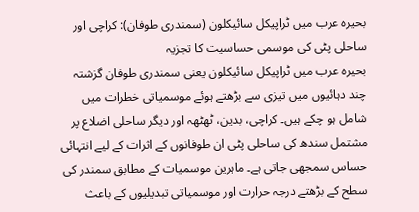بحیرہ عرب میں ٹراپیکل سائیکلون (سمندری طوفان): کراچی اور ساحلی پٹی کی موسمی حساسیت کا تجزیہ
بحیرہ عرب میں ٹراپیکل سائیکلون یعنی سمندری طوفان گزشتہ چند دہائیوں میں تیزی سے بڑھتے ہوئے موسمیاتی خطرات میں شامل ہو چکے ہیں۔ کراچی، بدین، ٹھٹھہ اور دیگر ساحلی اضلاع پر مشتمل سندھ کی ساحلی پٹی ان طوفانوں کے اثرات کے لیے انتہائی حساس سمجھی جاتی ہے۔ ماہرین موسمیات کے مطابق سمندر کی سطح کے بڑھتے درجہ حرارت اور موسمیاتی تبدیلیوں کے باعث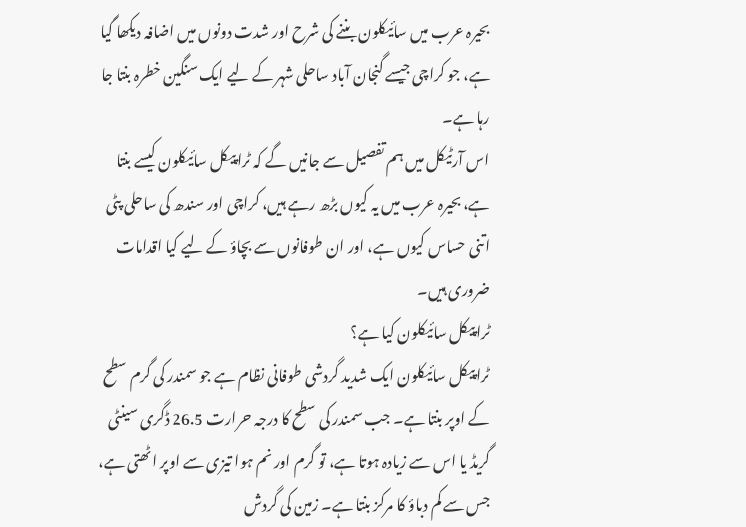بحیرہ عرب میں سائیکلون بننے کی شرح اور شدت دونوں میں اضافہ دیکھا گیا ہے، جو کراچی جیسے گنجان آباد ساحلی شہر کے لیے ایک سنگین خطرہ بنتا جا رہا ہے۔
اس آرٹیکل میں ہم تفصیل سے جانیں گے کہ ٹراپیکل سائیکلون کیسے بنتا ہے، بحیرہ عرب میں یہ کیوں بڑھ رہے ہیں، کراچی اور سندھ کی ساحلی پٹی اتنی حساس کیوں ہے، اور ان طوفانوں سے بچاؤ کے لیے کیا اقدامات ضروری ہیں۔
ٹراپیکل سائیکلون کیا ہے؟
ٹراپیکل سائیکلون ایک شدید گردشی طوفانی نظام ہے جو سمندر کی گرم سطح کے اوپر بنتا ہے۔ جب سمندر کی سطح کا درجہ حرارت 26.5 ڈگری سینٹی گریڈ یا اس سے زیادہ ہوتا ہے، تو گرم اور نم ہوا تیزی سے اوپر اٹھتی ہے، جس سے کم دباؤ کا مرکز بنتا ہے۔ زمین کی گردش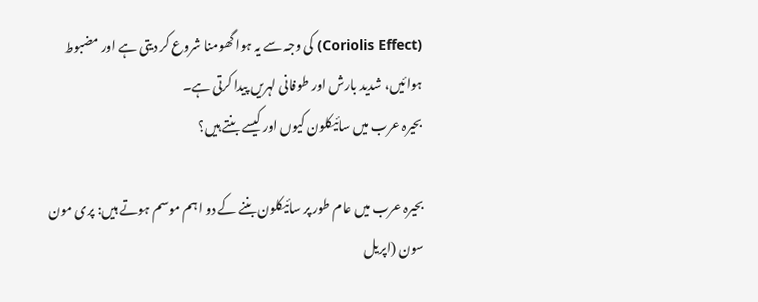(Coriolis Effect) کی وجہ سے یہ ہوا گھومنا شروع کر دیتی ہے اور مضبوط ہوائیں، شدید بارش اور طوفانی لہریں پیدا کرتی ہے۔
بحیرہ عرب میں سائیکلون کیوں اور کیسے بنتے ہیں؟

بحیرہ عرب میں عام طور پر سائیکلون بننے کے دو اہم موسم ہوتے ہیں: پری مون سون (اپریل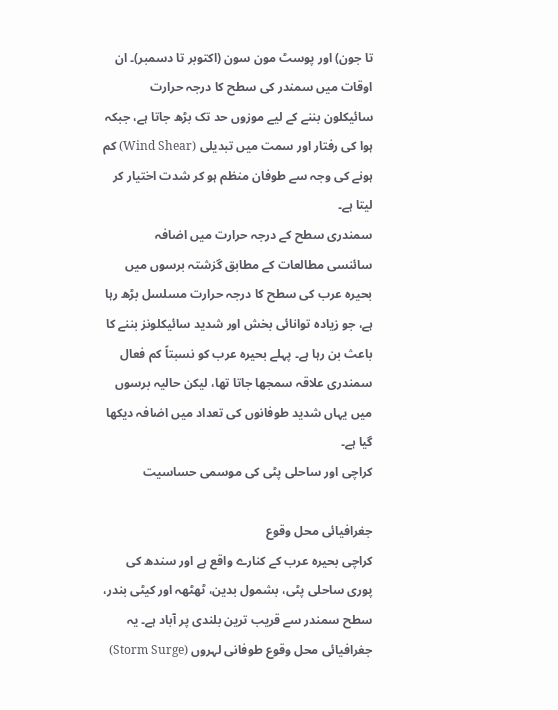تا جون) اور پوسٹ مون سون (اکتوبر تا دسمبر)۔ ان اوقات میں سمندر کی سطح کا درجہ حرارت سائیکلون بننے کے لیے موزوں حد تک بڑھ جاتا ہے، جبکہ ہوا کی رفتار اور سمت میں تبدیلی (Wind Shear) کم ہونے کی وجہ سے طوفان منظم ہو کر شدت اختیار کر لیتا ہے۔
سمندری سطح کے درجہ حرارت میں اضافہ
سائنسی مطالعات کے مطابق گزشتہ برسوں میں بحیرہ عرب کی سطح کا درجہ حرارت مسلسل بڑھ رہا ہے، جو زیادہ توانائی بخش اور شدید سائیکلونز بننے کا باعث بن رہا ہے۔ پہلے بحیرہ عرب کو نسبتاً کم فعال سمندری علاقہ سمجھا جاتا تھا، لیکن حالیہ برسوں میں یہاں شدید طوفانوں کی تعداد میں اضافہ دیکھا گیا ہے۔
کراچی اور ساحلی پٹی کی موسمی حساسیت

جغرافیائی محل وقوع
کراچی بحیرہ عرب کے کنارے واقع ہے اور سندھ کی پوری ساحلی پٹی، بشمول بدین، ٹھٹھہ اور کیٹی بندر، سطح سمندر سے قریب ترین بلندی پر آباد ہے۔ یہ جغرافیائی محل وقوع طوفانی لہروں (Storm Surge)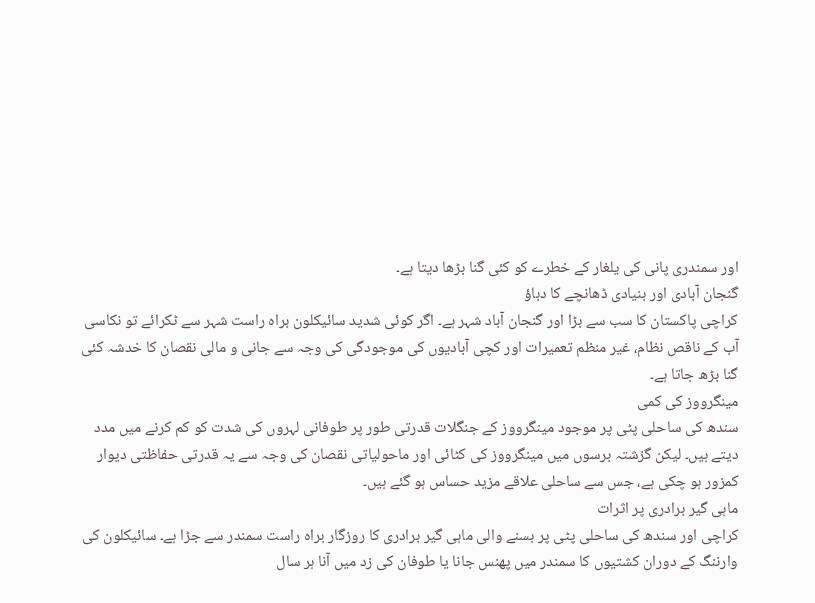اور سمندری پانی کی یلغار کے خطرے کو کئی گنا بڑھا دیتا ہے۔
گنجان آبادی اور بنیادی ڈھانچے کا دباؤ
کراچی پاکستان کا سب سے بڑا اور گنجان آباد شہر ہے۔ اگر کوئی شدید سائیکلون براہ راست شہر سے ٹکرائے تو نکاسی آب کے ناقص نظام، غیر منظم تعمیرات اور کچی آبادیوں کی موجودگی کی وجہ سے جانی و مالی نقصان کا خدشہ کئی گنا بڑھ جاتا ہے۔
مینگرووز کی کمی
سندھ کی ساحلی پٹی پر موجود مینگرووز کے جنگلات قدرتی طور پر طوفانی لہروں کی شدت کو کم کرنے میں مدد دیتے ہیں۔ لیکن گزشتہ برسوں میں مینگرووز کی کٹائی اور ماحولیاتی نقصان کی وجہ سے یہ قدرتی حفاظتی دیوار کمزور ہو چکی ہے، جس سے ساحلی علاقے مزید حساس ہو گئے ہیں۔
ماہی گیر برادری پر اثرات
کراچی اور سندھ کی ساحلی پٹی پر بسنے والی ماہی گیر برادری کا روزگار براہ راست سمندر سے جڑا ہے۔ سائیکلون کی وارننگ کے دوران کشتیوں کا سمندر میں پھنس جانا یا طوفان کی زد میں آنا ہر سال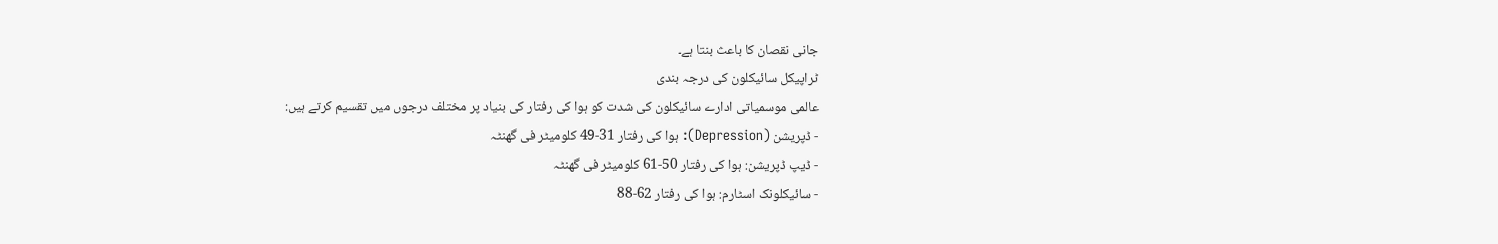جانی نقصان کا باعث بنتا ہے۔
ٹراپیکل سائیکلون کی درجہ بندی
عالمی موسمیاتی ادارے سائیکلون کی شدت کو ہوا کی رفتار کی بنیاد پر مختلف درجوں میں تقسیم کرتے ہیں:
- ڈپریشن (Depression): ہوا کی رفتار 31-49 کلومیٹر فی گھنٹہ
- ڈیپ ڈپریشن: ہوا کی رفتار 50-61 کلومیٹر فی گھنٹہ
- سائیکلونک اسٹارم: ہوا کی رفتار 62-88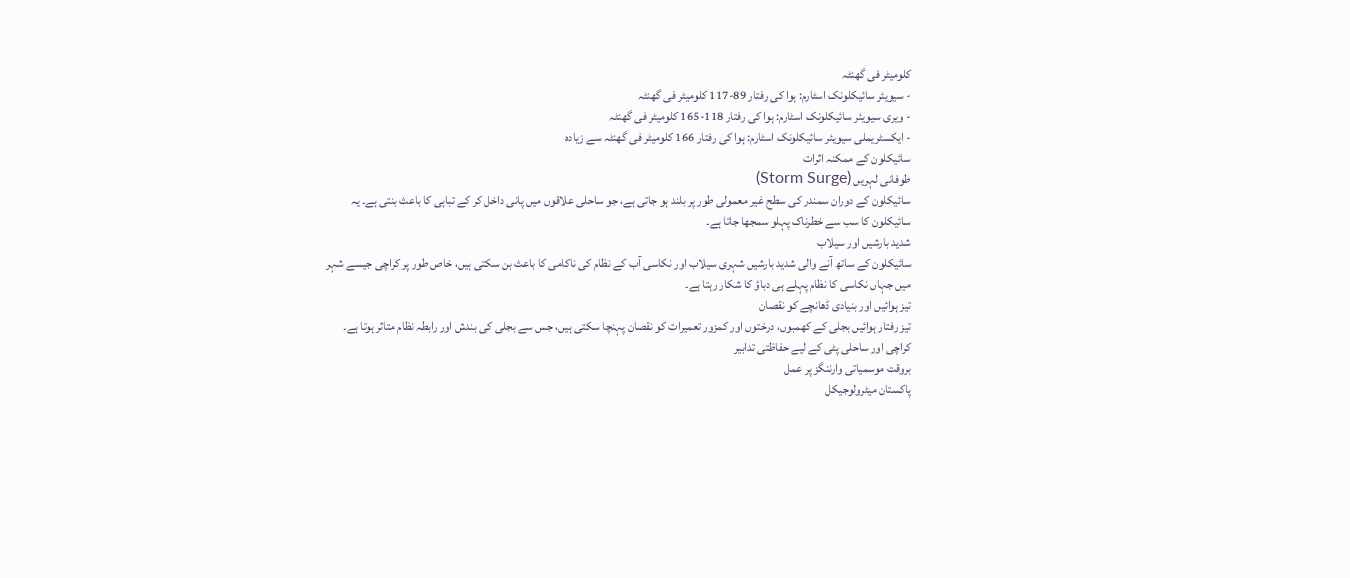کلومیٹر فی گھنٹہ
- سیویئر سائیکلونک اسٹارم: ہوا کی رفتار 89-117 کلومیٹر فی گھنٹہ
- ویری سیویئر سائیکلونک اسٹارم: ہوا کی رفتار 118-165 کلومیٹر فی گھنٹہ
- ایکسٹریملی سیویئر سائیکلونک اسٹارم: ہوا کی رفتار 166 کلومیٹر فی گھنٹہ سے زیادہ
سائیکلون کے ممکنہ اثرات
طوفانی لہریں (Storm Surge)
سائیکلون کے دوران سمندر کی سطح غیر معمولی طور پر بلند ہو جاتی ہے، جو ساحلی علاقوں میں پانی داخل کر کے تباہی کا باعث بنتی ہے۔ یہ سائیکلون کا سب سے خطرناک پہلو سمجھا جاتا ہے۔
شدید بارشیں اور سیلاب
سائیکلون کے ساتھ آنے والی شدید بارشیں شہری سیلاب اور نکاسی آب کے نظام کی ناکامی کا باعث بن سکتی ہیں، خاص طور پر کراچی جیسے شہر میں جہاں نکاسی کا نظام پہلے ہی دباؤ کا شکار رہتا ہے۔
تیز ہوائیں اور بنیادی ڈھانچے کو نقصان
تیز رفتار ہوائیں بجلی کے کھمبوں، درختوں اور کمزور تعمیرات کو نقصان پہنچا سکتی ہیں، جس سے بجلی کی بندش اور رابطہ نظام متاثر ہوتا ہے۔
کراچی اور ساحلی پٹی کے لیے حفاظتی تدابیر
بروقت موسمیاتی وارننگز پر عمل
پاکستان میٹرولوجیکل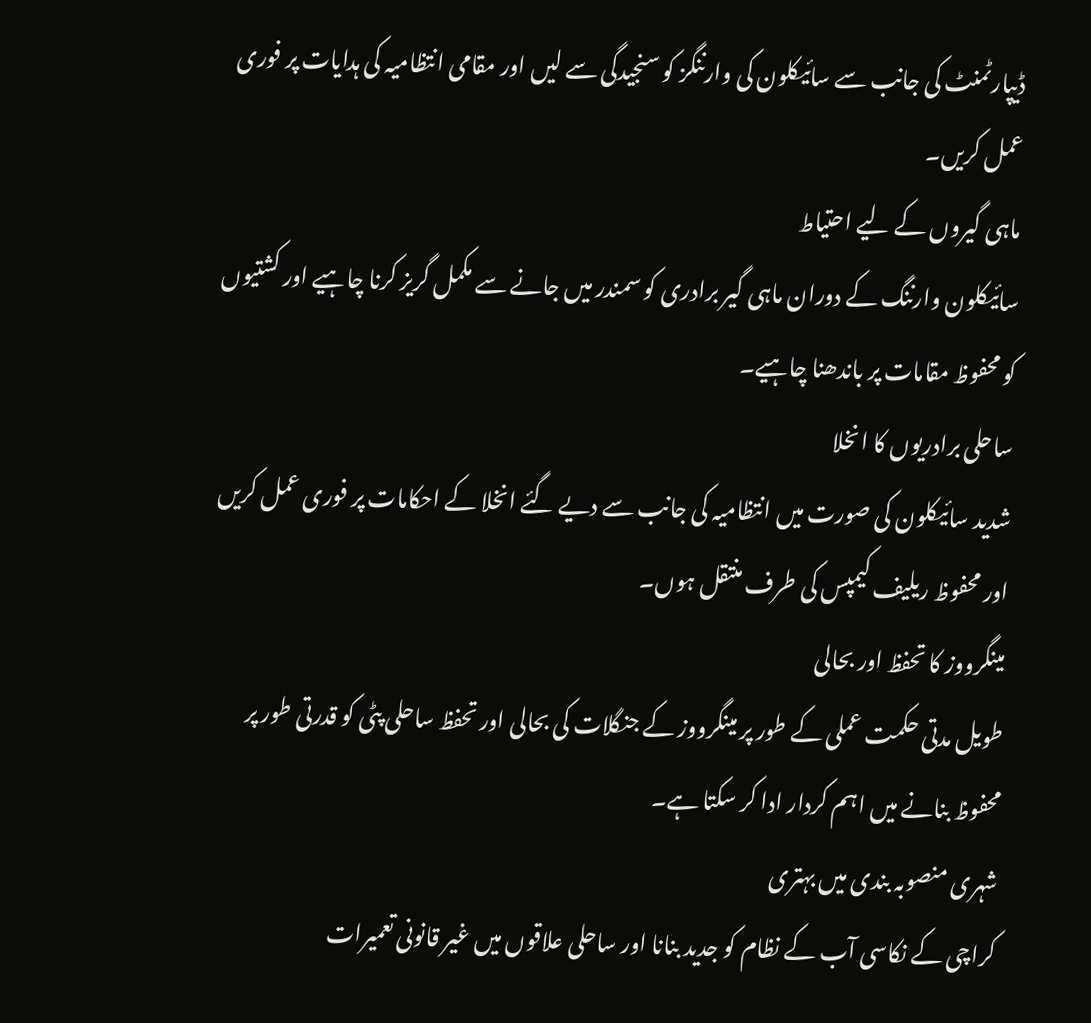ڈیپارٹمنٹ کی جانب سے سائیکلون کی وارننگز کو سنجیدگی سے لیں اور مقامی انتظامیہ کی ہدایات پر فوری عمل کریں۔
ماہی گیروں کے لیے احتیاط
سائیکلون وارننگ کے دوران ماہی گیر برادری کو سمندر میں جانے سے مکمل گریز کرنا چاہیے اور کشتیوں کو محفوظ مقامات پر باندھنا چاہیے۔
ساحلی برادریوں کا انخلا
شدید سائیکلون کی صورت میں انتظامیہ کی جانب سے دیے گئے انخلا کے احکامات پر فوری عمل کریں اور محفوظ ریلیف کیمپس کی طرف منتقل ہوں۔
مینگرووز کا تحفظ اور بحالی
طویل مدتی حکمت عملی کے طور پر مینگرووز کے جنگلات کی بحالی اور تحفظ ساحلی پٹی کو قدرتی طور پر محفوظ بنانے میں اہم کردار ادا کر سکتا ہے۔
شہری منصوبہ بندی میں بہتری
کراچی کے نکاسی آب کے نظام کو جدید بنانا اور ساحلی علاقوں میں غیر قانونی تعمیرات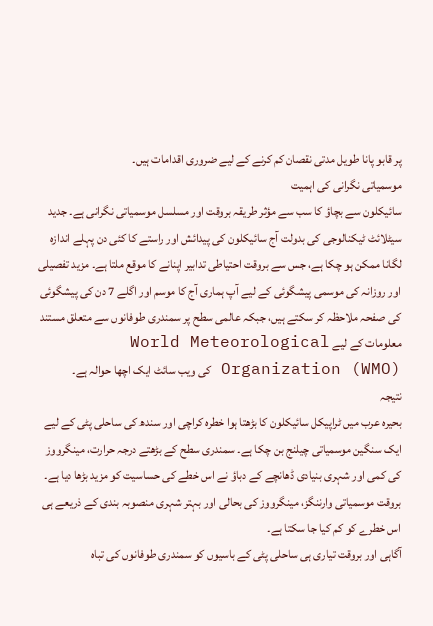پر قابو پانا طویل مدتی نقصان کم کرنے کے لیے ضروری اقدامات ہیں۔
موسمیاتی نگرانی کی اہمیت
سائیکلون سے بچاؤ کا سب سے مؤثر طریقہ بروقت اور مسلسل موسمیاتی نگرانی ہے۔ جدید سیٹلائٹ ٹیکنالوجی کی بدولت آج سائیکلون کی پیدائش اور راستے کا کئی دن پہلے اندازہ لگانا ممکن ہو چکا ہے، جس سے بروقت احتیاطی تدابیر اپنانے کا موقع ملتا ہے۔ مزید تفصیلی اور روزانہ کی موسمی پیشگوئی کے لیے آپ ہماری آج کا موسم اور اگلے 7 دن کی پیشگوئی کی صفحہ ملاحظہ کر سکتے ہیں، جبکہ عالمی سطح پر سمندری طوفانوں سے متعلق مستند معلومات کے لیے World Meteorological Organization (WMO) کی ویب سائٹ ایک اچھا حوالہ ہے۔
نتیجہ
بحیرہ عرب میں ٹراپیکل سائیکلون کا بڑھتا ہوا خطرہ کراچی اور سندھ کی ساحلی پٹی کے لیے ایک سنگین موسمیاتی چیلنج بن چکا ہے۔ سمندری سطح کے بڑھتے درجہ حرارت، مینگرووز کی کمی اور شہری بنیادی ڈھانچے کے دباؤ نے اس خطے کی حساسیت کو مزید بڑھا دیا ہے۔ بروقت موسمیاتی وارننگز، مینگرووز کی بحالی اور بہتر شہری منصوبہ بندی کے ذریعے ہی اس خطرے کو کم کیا جا سکتا ہے۔
آگاہی اور بروقت تیاری ہی ساحلی پٹی کے باسیوں کو سمندری طوفانوں کی تباہ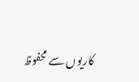کاریوں سے محفوظ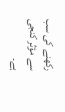رکھنے کی سب سے مؤثر کنجی ہے۔